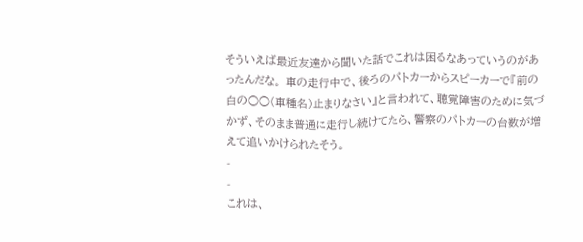そういえば最近友達から聞いた話でこれは困るなあっていうのがあったんだな。 車の走行中で、後ろのパトカーからスピーカーで『前の白の○○(車種名)止まりなさい』と言われて、聴覚障害のために気づかず、そのまま普通に走行し続けてたら、警察のパトカーの台数が増えて追いかけられたそう。
-
-
これは、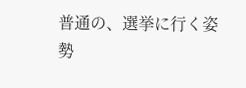普通の、選挙に行く姿勢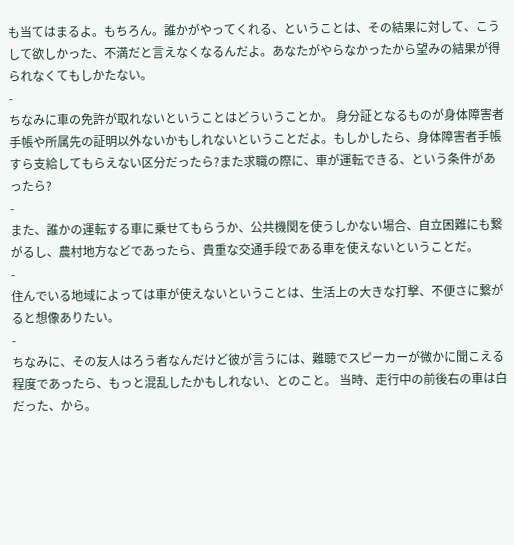も当てはまるよ。もちろん。誰かがやってくれる、ということは、その結果に対して、こうして欲しかった、不満だと言えなくなるんだよ。あなたがやらなかったから望みの結果が得られなくてもしかたない。
-
ちなみに車の免許が取れないということはどういうことか。 身分証となるものが身体障害者手帳や所属先の証明以外ないかもしれないということだよ。もしかしたら、身体障害者手帳すら支給してもらえない区分だったら?また求職の際に、車が運転できる、という条件があったら?
-
また、誰かの運転する車に乗せてもらうか、公共機関を使うしかない場合、自立困難にも繋がるし、農村地方などであったら、貴重な交通手段である車を使えないということだ。
-
住んでいる地域によっては車が使えないということは、生活上の大きな打撃、不便さに繋がると想像ありたい。
-
ちなみに、その友人はろう者なんだけど彼が言うには、難聴でスピーカーが微かに聞こえる程度であったら、もっと混乱したかもしれない、とのこと。 当時、走行中の前後右の車は白だった、から。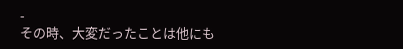-
その時、大変だったことは他にも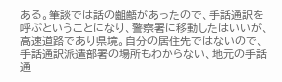ある。筆談では話の齟齬があったので、手話通訳を呼ぶということになり、警察署に移動したはいいが、高速道路であり県境。自分の居住先ではないので、手話通訳派遣部署の場所もわからない、地元の手話通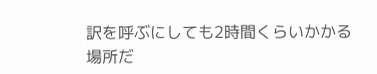訳を呼ぶにしても2時間くらいかかる場所だ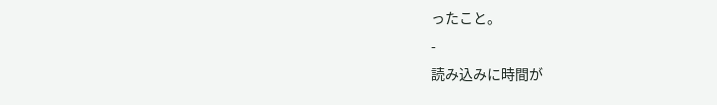ったこと。
-
読み込みに時間が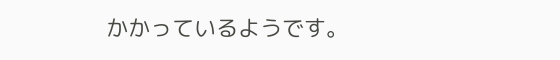かかっているようです。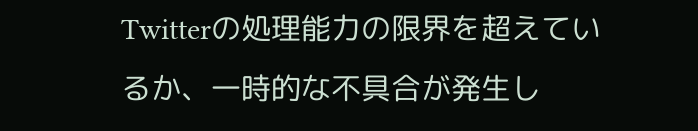Twitterの処理能力の限界を超えているか、一時的な不具合が発生し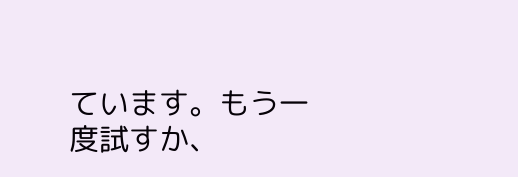ています。もう一度試すか、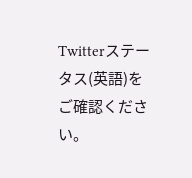Twitterステータス(英語)をご確認ください。